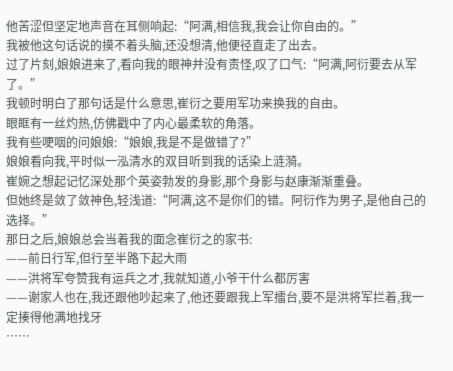他苦涩但坚定地声音在耳侧响起:“阿满,相信我,我会让你自由的。”
我被他这句话说的摸不着头脑,还没想清,他便径直走了出去。
过了片刻,娘娘进来了,看向我的眼神并没有责怪,叹了口气:“阿满,阿衍要去从军了。”
我顿时明白了那句话是什么意思,崔衍之要用军功来换我的自由。
眼眶有一丝灼热,仿佛戳中了内心最柔软的角落。
我有些哽咽的问娘娘:“娘娘,我是不是做错了?”
娘娘看向我,平时似一泓清水的双目听到我的话染上涟漪。
崔婉之想起记忆深处那个英姿勃发的身影,那个身影与赵康渐渐重叠。
但她终是敛了敛神色,轻浅道:“阿满,这不是你们的错。阿衍作为男子,是他自己的选择。”
那日之后,娘娘总会当着我的面念崔衍之的家书:
——前日行军,但行至半路下起大雨
——洪将军夸赞我有运兵之才,我就知道,小爷干什么都厉害
——谢家人也在,我还跟他吵起来了,他还要跟我上军擂台,要不是洪将军拦着,我一定揍得他满地找牙
……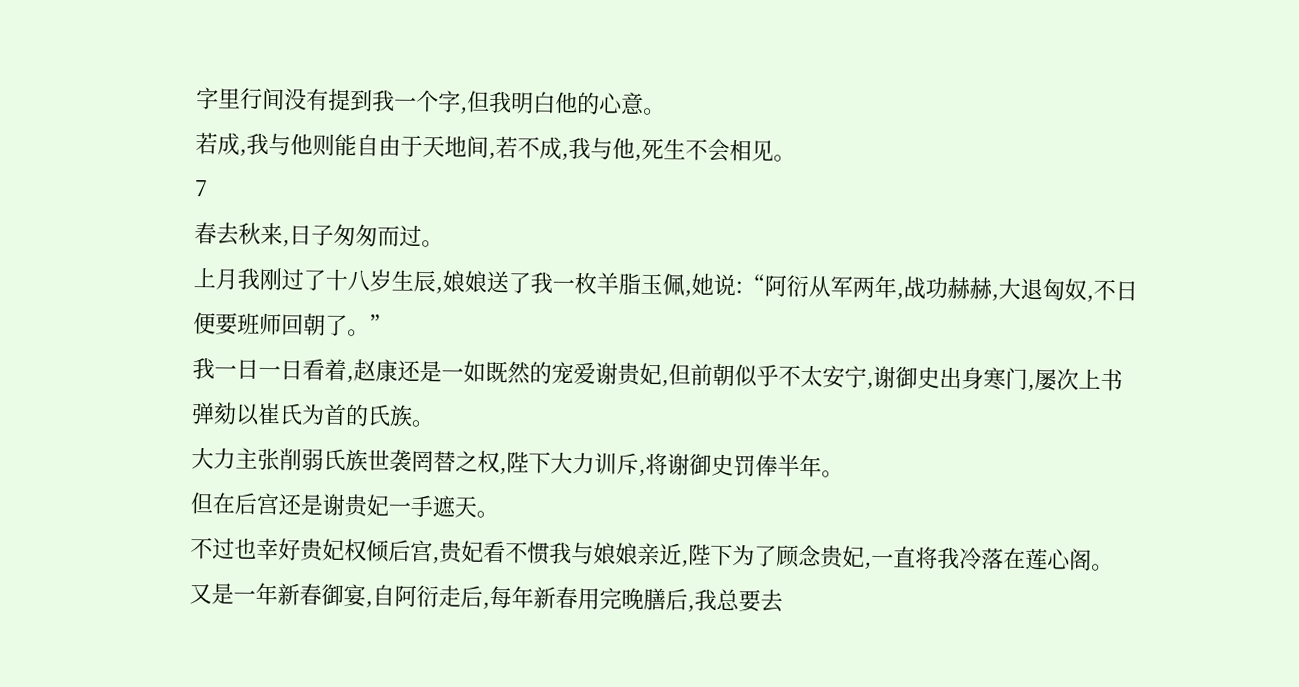字里行间没有提到我一个字,但我明白他的心意。
若成,我与他则能自由于天地间,若不成,我与他,死生不会相见。
7
春去秋来,日子匆匆而过。
上月我刚过了十八岁生辰,娘娘送了我一枚羊脂玉佩,她说:“阿衍从军两年,战功赫赫,大退匈奴,不日便要班师回朝了。”
我一日一日看着,赵康还是一如既然的宠爱谢贵妃,但前朝似乎不太安宁,谢御史出身寒门,屡次上书弹劾以崔氏为首的氏族。
大力主张削弱氏族世袭罔替之权,陛下大力训斥,将谢御史罚俸半年。
但在后宫还是谢贵妃一手遮天。
不过也幸好贵妃权倾后宫,贵妃看不惯我与娘娘亲近,陛下为了顾念贵妃,一直将我冷落在莲心阁。
又是一年新春御宴,自阿衍走后,每年新春用完晚膳后,我总要去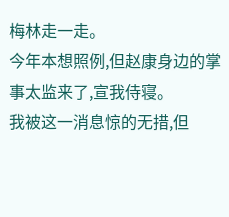梅林走一走。
今年本想照例,但赵康身边的掌事太监来了,宣我侍寝。
我被这一消息惊的无措,但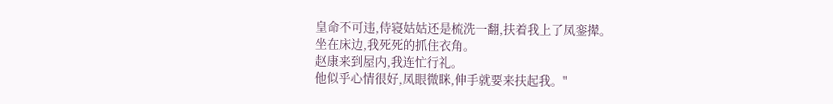皇命不可违,侍寝姑姑还是梳洗一翻,扶着我上了凤銮撵。
坐在床边,我死死的抓住衣角。
赵康来到屋内,我连忙行礼。
他似乎心情很好,凤眼微眯,伸手就要来扶起我。"